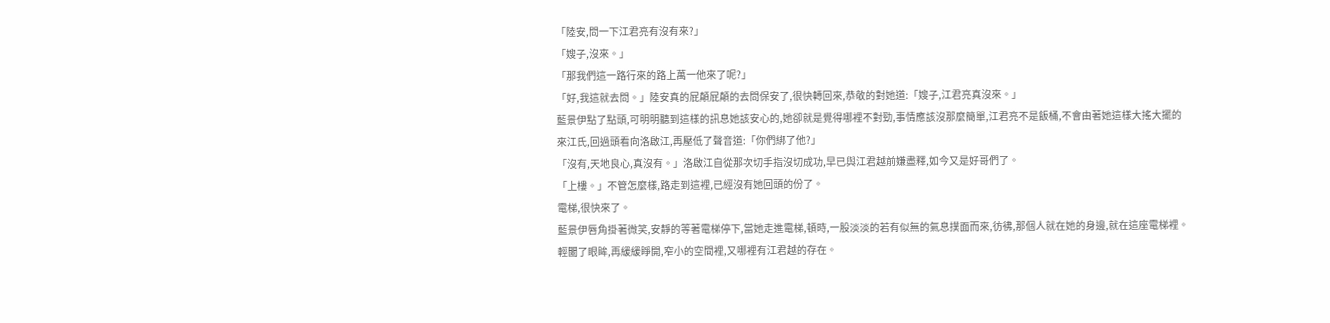「陸安,問一下江君亮有沒有來?」
「嫂子,沒來。」
「那我們這一路行來的路上萬一他來了呢?」
「好,我這就去問。」陸安真的屁顛屁顛的去問保安了,很快轉回來,恭敬的對她道:「嫂子,江君亮真沒來。」
藍景伊點了點頭,可明明聽到這樣的訊息她該安心的,她卻就是覺得哪裡不對勁,事情應該沒那麼簡單,江君亮不是飯桶,不會由著她這樣大搖大擺的來江氏,回過頭看向洛啟江,再壓低了聲音道:「你們綁了他?」
「沒有,天地良心,真沒有。」洛啟江自從那次切手指沒切成功,早已與江君越前嫌盡釋,如今又是好哥們了。
「上樓。」不管怎麼樣,路走到這裡,已經沒有她回頭的份了。
電梯,很快來了。
藍景伊唇角掛著微笑,安靜的等著電梯停下,當她走進電梯,頓時,一股淡淡的若有似無的氣息撲面而來,彷彿,那個人就在她的身邊,就在這座電梯裡。
輕闔了眼眸,再緩緩睜開,窄小的空間裡,又哪裡有江君越的存在。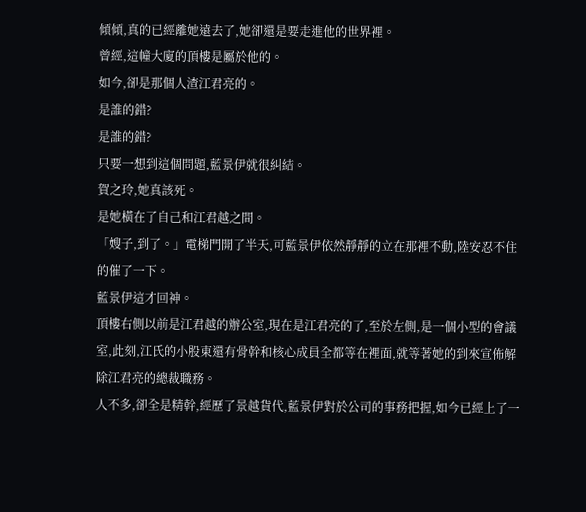傾傾,真的已經離她遠去了,她卻還是要走進他的世界裡。
曾經,這幢大廈的頂樓是屬於他的。
如今,卻是那個人渣江君亮的。
是誰的錯?
是誰的錯?
只要一想到這個問題,藍景伊就很糾結。
賀之玲,她真該死。
是她橫在了自己和江君越之間。
「嫂子,到了。」電梯門開了半天,可藍景伊依然靜靜的立在那裡不動,陸安忍不住的催了一下。
藍景伊這才回神。
頂樓右側以前是江君越的辦公室,現在是江君亮的了,至於左側,是一個小型的會議室,此刻,江氏的小股東還有骨幹和核心成員全都等在裡面,就等著她的到來宣佈解除江君亮的總裁職務。
人不多,卻全是精幹,經歷了景越貨代,藍景伊對於公司的事務把握,如今已經上了一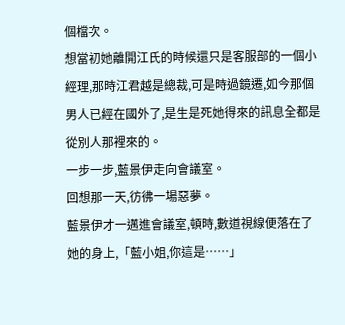個檔次。
想當初她離開江氏的時候還只是客服部的一個小經理,那時江君越是總裁,可是時過鏡遷,如今那個男人已經在國外了,是生是死她得來的訊息全都是從別人那裡來的。
一步一步,藍景伊走向會議室。
回想那一天,彷彿一場惡夢。
藍景伊才一邁進會議室,頓時,數道視線便落在了她的身上,「藍小姐,你這是……」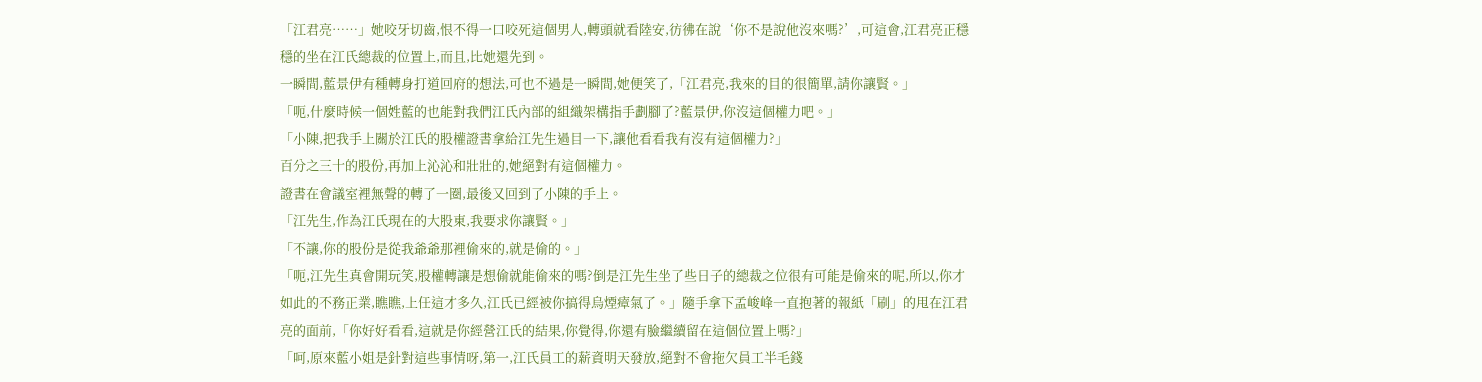「江君亮……」她咬牙切齒,恨不得一口咬死這個男人,轉頭就看陸安,彷彿在說‘你不是說他沒來嗎?’,可這會,江君亮正穩穩的坐在江氏總裁的位置上,而且,比她還先到。
一瞬間,藍景伊有種轉身打道回府的想法,可也不過是一瞬間,她便笑了,「江君亮,我來的目的很簡單,請你讓賢。」
「呃,什麼時候一個姓藍的也能對我們江氏內部的組織架構指手劃腳了?藍景伊,你沒這個權力吧。」
「小陳,把我手上關於江氏的股權證書拿給江先生過目一下,讓他看看我有沒有這個權力?」
百分之三十的股份,再加上沁沁和壯壯的,她絕對有這個權力。
證書在會議室裡無聲的轉了一圈,最後又回到了小陳的手上。
「江先生,作為江氏現在的大股東,我要求你讓賢。」
「不讓,你的股份是從我爺爺那裡偷來的,就是偷的。」
「呃,江先生真會開玩笑,股權轉讓是想偷就能偷來的嗎?倒是江先生坐了些日子的總裁之位很有可能是偷來的呢,所以,你才如此的不務正業,瞧瞧,上任這才多久,江氏已經被你搞得烏煙瘴氣了。」隨手拿下孟峻峰一直抱著的報紙「刷」的甩在江君亮的面前,「你好好看看,這就是你經營江氏的結果,你覺得,你還有臉繼續留在這個位置上嗎?」
「呵,原來藍小姐是針對這些事情呀,第一,江氏員工的薪資明天發放,絕對不會拖欠員工半毛錢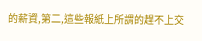的薪資,第二,這些報紙上所謂的趕不上交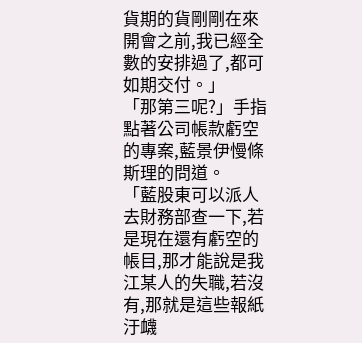貨期的貨剛剛在來開會之前,我已經全數的安排過了,都可如期交付。」
「那第三呢?」手指點著公司帳款虧空的專案,藍景伊慢條斯理的問道。
「藍股東可以派人去財務部查一下,若是現在還有虧空的帳目,那才能說是我江某人的失職,若沒有,那就是這些報紙汙衊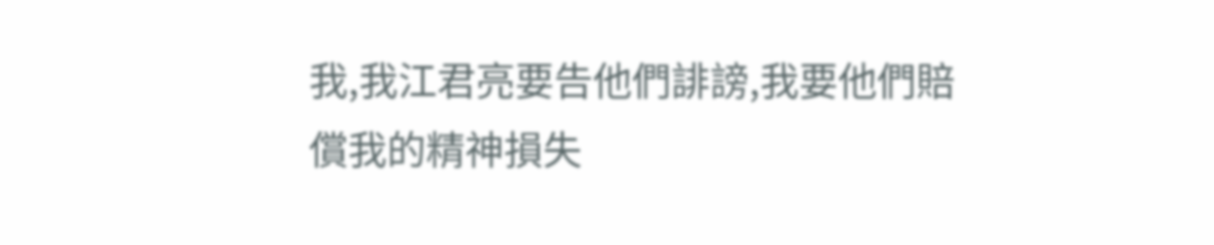我,我江君亮要告他們誹謗,我要他們賠償我的精神損失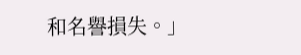和名譽損失。」